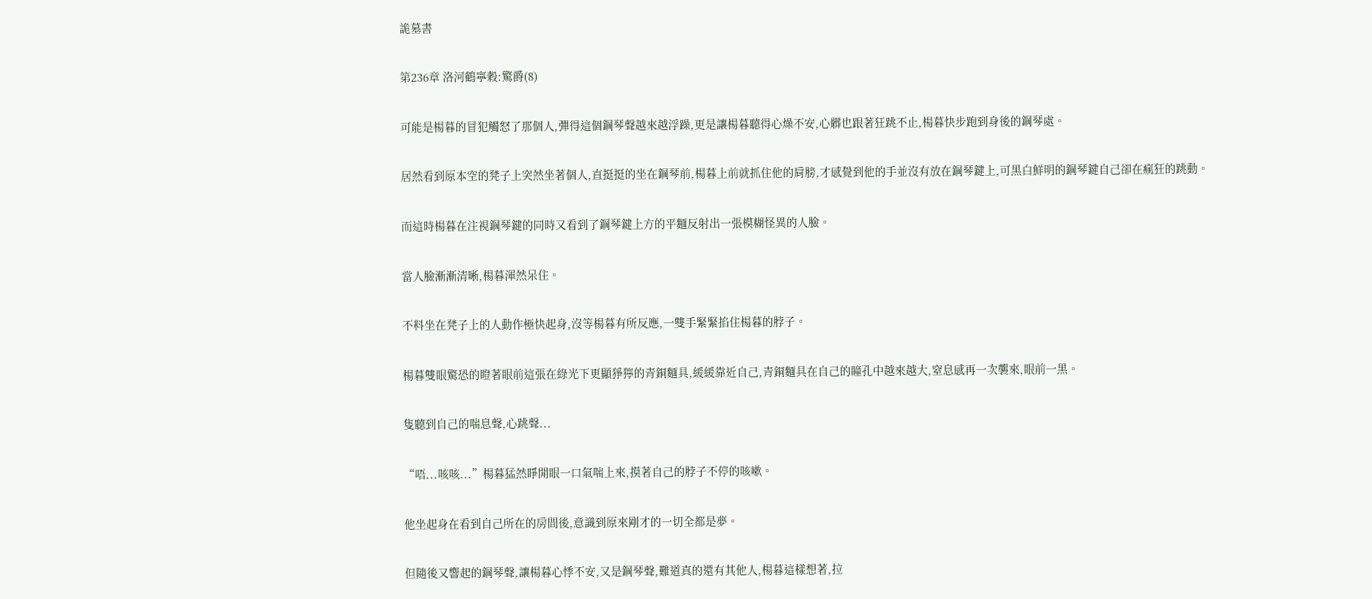詭墓書

第236章 洛河鶴寧穀:驚爵(8)

可能是楊暮的冒犯觸怒了那個人,彈得這個鋼琴聲越來越浮躁,更是讓楊暮聽得心燥不安,心髒也跟著狂跳不止,楊暮快步跑到身後的鋼琴處。

居然看到原本空的凳子上突然坐著個人,直挺挺的坐在鋼琴前,楊暮上前就抓住他的肩膀,才感覺到他的手並沒有放在鋼琴鍵上,可黑白鮮明的鋼琴鍵自己卻在瘋狂的跳動。

而這時楊暮在注視鋼琴鍵的同時又看到了鋼琴鍵上方的平麵反射出一張模糊怪異的人臉。

當人臉漸漸清晰,楊暮渾然呆住。

不料坐在凳子上的人動作極快起身,沒等楊暮有所反應,一雙手緊緊掐住楊暮的脖子。

楊暮雙眼驚恐的瞪著眼前這張在綠光下更顯猙獰的青銅麵具,緩緩靠近自己,青銅麵具在自己的瞳孔中越來越大,窒息感再一次襲來,眼前一黑。

隻聽到自己的喘息聲,心跳聲...

“唔...咳咳...”楊暮猛然睜開眼一口氣喘上來,摸著自己的脖子不停的咳嗽。

他坐起身在看到自己所在的房間後,意識到原來剛才的一切全都是夢。

但隨後又響起的鋼琴聲,讓楊暮心悸不安,又是鋼琴聲,難道真的還有其他人,楊暮這樣想著,拉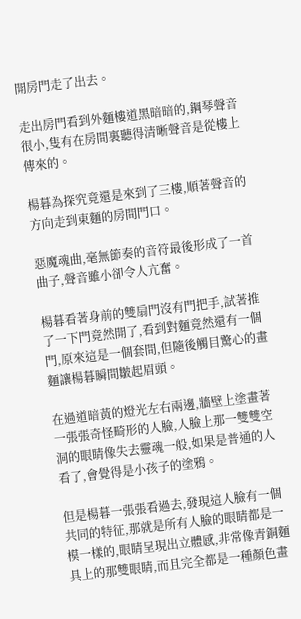開房門走了出去。

走出房門看到外麵樓道黑暗暗的,鋼琴聲音很小,隻有在房間裏聽得清晰聲音是從樓上傳來的。

楊暮為探究竟還是來到了三樓,順著聲音的方向走到東麵的房間門口。

惡魔魂曲,毫無節奏的音符最後形成了一首曲子,聲音雖小卻令人亢奮。

楊暮看著身前的雙扇門沒有門把手,試著推了一下門竟然開了,看到對麵竟然還有一個門,原來這是一個套間,但隨後觸目驚心的畫麵讓楊暮瞬間皺起眉頭。

在過道暗黃的燈光左右兩邊,牆壁上塗畫著一張張奇怪畸形的人臉,人臉上那一雙雙空洞的眼睛像失去靈魂一般,如果是普通的人看了,會覺得是小孩子的塗鴉。

但是楊暮一張張看過去,發現這人臉有一個共同的特征,那就是所有人臉的眼睛都是一模一樣的,眼睛呈現出立體感,非常像青銅麵具上的那雙眼睛,而且完全都是一種顏色畫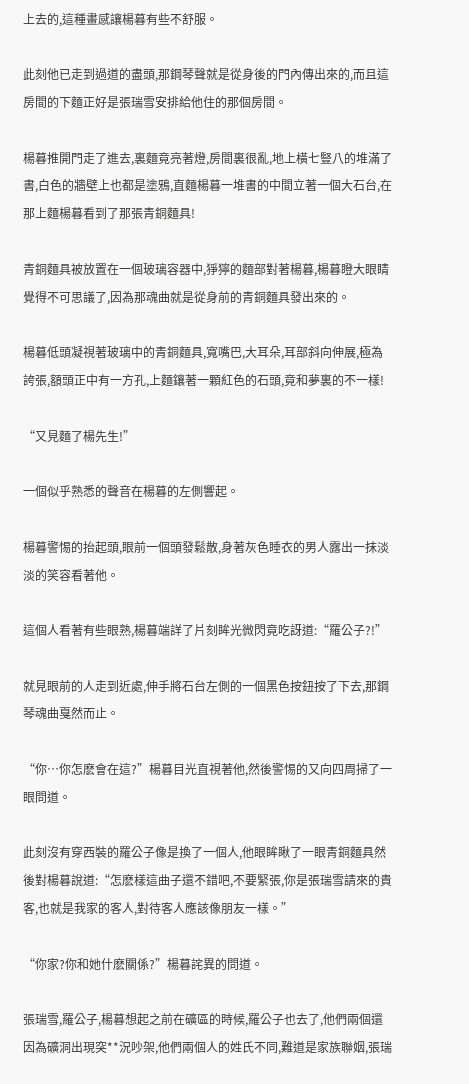上去的,這種畫感讓楊暮有些不舒服。

此刻他已走到過道的盡頭,那鋼琴聲就是從身後的門內傳出來的,而且這房間的下麵正好是張瑞雪安排給他住的那個房間。

楊暮推開門走了進去,裏麵竟亮著燈,房間裏很亂,地上橫七豎八的堆滿了書,白色的牆壁上也都是塗鴉,直麵楊暮一堆書的中間立著一個大石台,在那上麵楊暮看到了那張青銅麵具!

青銅麵具被放置在一個玻璃容器中,猙獰的麵部對著楊暮,楊暮瞪大眼睛覺得不可思議了,因為那魂曲就是從身前的青銅麵具發出來的。

楊暮低頭凝視著玻璃中的青銅麵具,寬嘴巴,大耳朵,耳部斜向伸展,極為誇張,額頭正中有一方孔,上麵鑲著一顆紅色的石頭,竟和夢裏的不一樣!

“又見麵了楊先生!”

一個似乎熟悉的聲音在楊暮的左側響起。

楊暮警惕的抬起頭,眼前一個頭發鬆散,身著灰色睡衣的男人露出一抹淡淡的笑容看著他。

這個人看著有些眼熟,楊暮端詳了片刻眸光微閃竟吃訝道:“羅公子?!”

就見眼前的人走到近處,伸手將石台左側的一個黑色按鈕按了下去,那鋼琴魂曲戛然而止。

“你…你怎麽會在這?”楊暮目光直視著他,然後警惕的又向四周掃了一眼問道。

此刻沒有穿西裝的羅公子像是換了一個人,他眼眸瞅了一眼青銅麵具然後對楊暮說道:“怎麽樣這曲子還不錯吧,不要緊張,你是張瑞雪請來的貴客,也就是我家的客人,對待客人應該像朋友一樣。”

“你家?你和她什麽關係?”楊暮詫異的問道。

張瑞雪,羅公子,楊暮想起之前在礦區的時候,羅公子也去了,他們兩個還因為礦洞出現突**況吵架,他們兩個人的姓氏不同,難道是家族聯姻,張瑞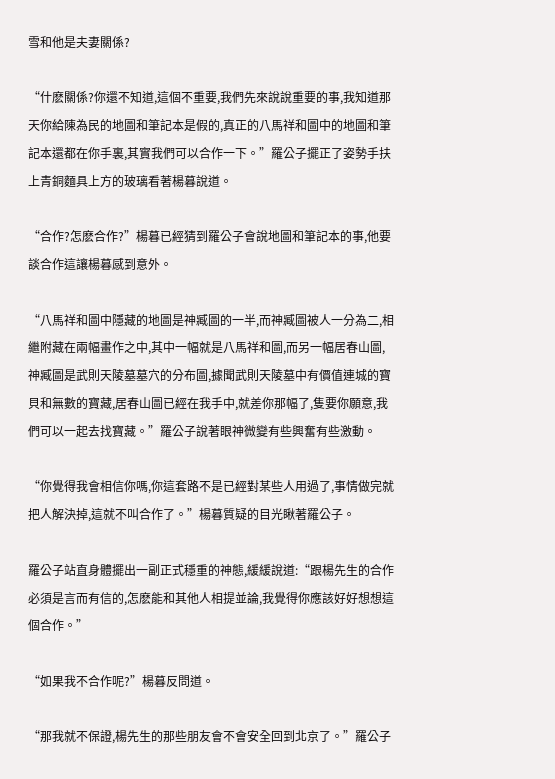雪和他是夫妻關係?

“什麽關係?你還不知道,這個不重要,我們先來說說重要的事,我知道那天你給陳為民的地圖和筆記本是假的,真正的八馬祥和圖中的地圖和筆記本還都在你手裏,其實我們可以合作一下。”羅公子擺正了姿勢手扶上青銅麵具上方的玻璃看著楊暮說道。

“合作?怎麽合作?”楊暮已經猜到羅公子會說地圖和筆記本的事,他要談合作這讓楊暮感到意外。

“八馬祥和圖中隱藏的地圖是神臧圖的一半,而神臧圖被人一分為二,相繼附藏在兩幅畫作之中,其中一幅就是八馬祥和圖,而另一幅居春山圖,神臧圖是武則天陵墓墓穴的分布圖,據聞武則天陵墓中有價值連城的寶貝和無數的寶藏,居春山圖已經在我手中,就差你那幅了,隻要你願意,我們可以一起去找寶藏。”羅公子說著眼神微變有些興奮有些激動。

“你覺得我會相信你嗎,你這套路不是已經對某些人用過了,事情做完就把人解決掉,這就不叫合作了。”楊暮質疑的目光瞅著羅公子。

羅公子站直身體擺出一副正式穩重的神態,緩緩說道:“跟楊先生的合作必須是言而有信的,怎麽能和其他人相提並論,我覺得你應該好好想想這個合作。”

“如果我不合作呢?”楊暮反問道。

“那我就不保證,楊先生的那些朋友會不會安全回到北京了。”羅公子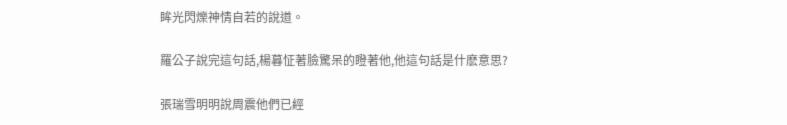眸光閃爍神情自若的說道。

羅公子說完這句話,楊暮怔著臉驚呆的瞪著他,他這句話是什麽意思?

張瑞雪明明說周震他們已經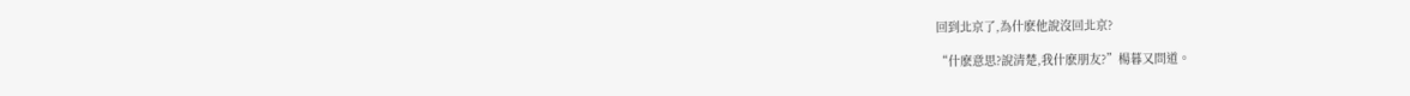回到北京了,為什麽他說沒回北京?

“什麽意思?說清楚,我什麽朋友?”楊暮又問道。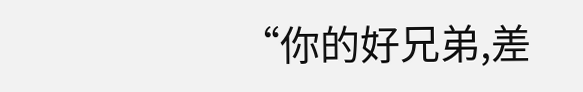“你的好兄弟,差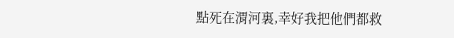點死在渭河裏,幸好我把他們都救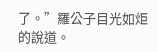了。”羅公子目光如炬的說道。